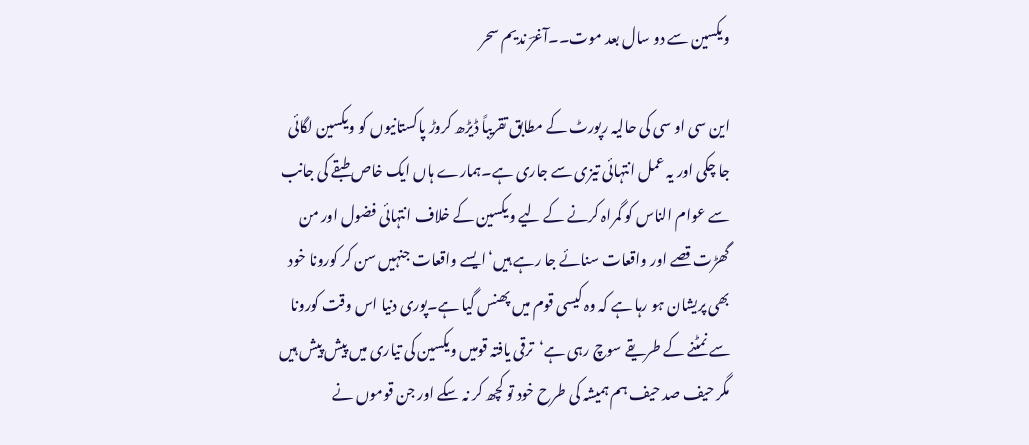ویکسین سے دو سال بعد موت۔۔آغرؔ ندیم سحر

این سی او سی کی حالیہ رپورٹ کے مطابق تقریباً ڈیڑھ کروڑ پاکستانیوں کو ویکسین لگائی جا چکی اور یہ عمل انتہائی تیزی سے جاری ہے۔ہمارے ہاں ایک خاص طبقے کی جانب سے عوام الناس کو گمراہ کرنے کے لیے ویکسین کے خلاف انتہائی فضول اور من گھڑت قصے اور واقعات سنائے جا رہے ہیں‘ایسے واقعات جنہیں سن کر کورونا خود بھی پریشان ہو رہا ہے کہ وہ کیسی قوم میں پھنس گیا ہے۔پوری دنیا اس وقت کورونا سے نمٹنے کے طریقے سوچ رہی ہے‘ترقی یافتہ قومیں ویکسین کی تیاری میں پیش پیش ہیں مگر حیف صد حیف ہم ہمیشہ کی طرح خود تو کچھ کر نہ سکے اور جن قوموں نے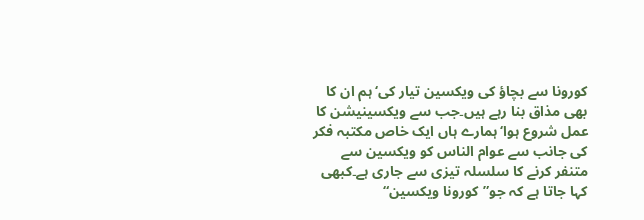کورونا سے بچاؤ کی ویکسین تیار کی‘ہم ان کا بھی مذاق بنا رہے ہیں۔جب سے ویکسینیشن کا عمل شروع ہوا‘ہمارے ہاں ایک خاص مکتبہ فکر کی جانب سے عوام الناس کو ویکسین سے متنفر کرنے کا سلسلہ تیزی سے جاری ہے۔کبھی کہا جاتا ہے کہ جو”کورونا ویکسین“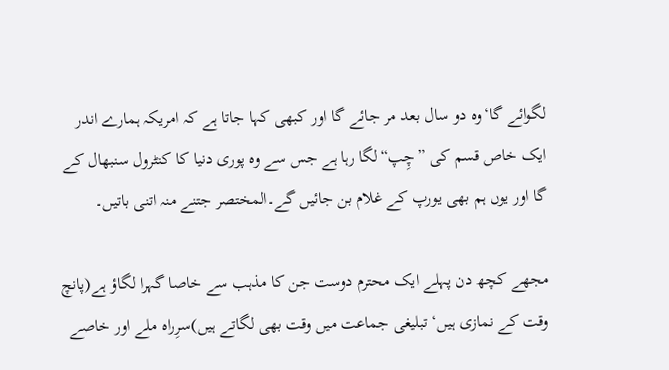لگوائے گا‘وہ دو سال بعد مر جائے گا اور کبھی کہا جاتا ہے کہ امریکہ ہمارے اندر ایک خاص قسم کی ”چِپ“لگا رہا ہے جس سے وہ پوری دنیا کا کنٹرول سنبھال کے گا اور یوں ہم بھی یورپ کے غلام بن جائیں گے۔المختصر جتنے منہ اتنی باتیں۔

مجھے کچھ دن پہلے ایک محترم دوست جن کا مذہب سے خاصا گہرا لگاؤ ہے(پانچ وقت کے نمازی ہیں‘تبلیغی جماعت میں وقت بھی لگاتے ہیں)سرِراہ ملے اور خاصے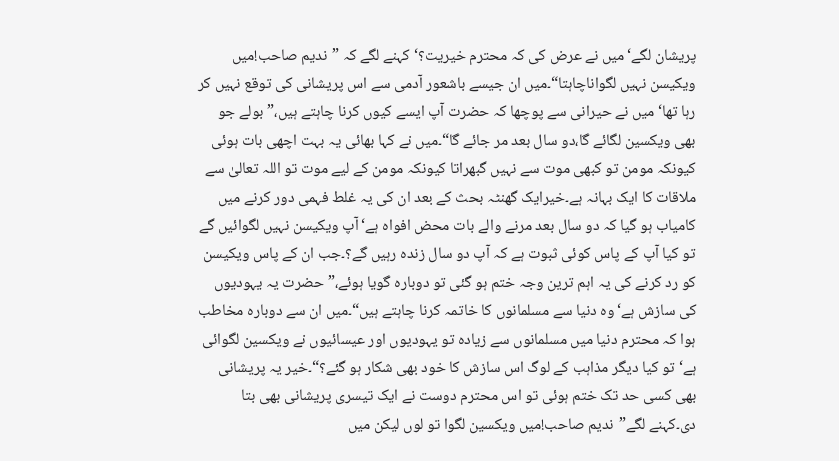پریشان لگے‘میں نے عرض کی کہ محترم خیریت؟‘کہنے لگے کہ ”ندیم صاحب!میں ویکیسن نہیں لگواناچاہتا“۔میں ان جیسے باشعور آدمی سے اس پریشانی کی توقع نہیں کر رہا تھا‘میں نے حیرانی سے پوچھا کہ حضرت آپ ایسے کیوں کرنا چاہتے ہیں،”بولے جو بھی ویکسین لگائے گا،دو سال بعد مر جائے گا“۔میں نے کہا بھائی یہ بہت اچھی بات ہوئی کیونکہ مومن تو کبھی موت سے نہیں گبھراتا کیونکہ مومن کے لیے موت تو اللہ تعالیٰ سے ملاقات کا ایک بہانہ ہے۔خیرایک گھنٹہ بحث کے بعد ان کی یہ غلط فہمی دور کرنے میں کامیاب ہو گیا کہ دو سال بعد مرنے والے بات محض افواہ ہے‘آپ ویکیسن نہیں لگوائیں گے تو کیا آپ کے پاس کوئی ثبوت ہے کہ آپ دو سال زندہ رہیں گے؟۔جب ان کے پاس ویکیسن کو رد کرنے کی یہ اہم ترین وجہ ختم ہو گئی تو دوبارہ گویا ہوئے،”حضرت یہ یہودیوں کی سازش ہے‘وہ دنیا سے مسلمانوں کا خاتمہ کرنا چاہتے ہیں“۔میں ان سے دوبارہ مخاطب ہوا کہ محترم دنیا میں مسلمانوں سے زیادہ تو یہودیوں اور عیسائیوں نے ویکسین لگوائی ہے‘تو کیا دیگر مذاہب کے لوگ اس سازش کا خود بھی شکار ہو گئے؟“۔خیر یہ پریشانی بھی کسی حد تک ختم ہوئی تو اس محترم دوست نے ایک تیسری پریشانی بھی بتا دی۔کہنے لگے”ندیم صاحب!میں ویکسین لگوا تو لوں لیکن میں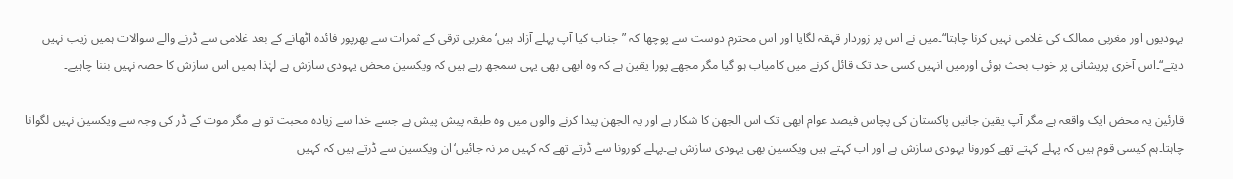یہودیوں اور مغربی ممالک کی غلامی نہیں کرنا چاہتا“۔میں نے اس پر زوردار قہقہ لگایا اور اس محترم دوست سے پوچھا کہ ”جناب کیا آپ پہلے آزاد ہیں‘مغربی ترقی کے ثمرات سے بھرپور فائدہ اٹھانے کے بعد غلامی سے ڈرنے والے سوالات ہمیں زیب نہیں دیتے“۔اس آخری پریشانی پر خوب بحث ہوئی اورمیں انہیں کسی حد تک قائل کرنے میں کامیاب ہو گیا مگر مجھے پورا یقین ہے کہ وہ ابھی بھی یہی سمجھ رہے ہیں کہ ویکسین محض یہودی سازش ہے لہٰذا ہمیں اس سازش کا حصہ نہیں بننا چاہیے۔

قارئین یہ محض ایک واقعہ ہے مگر آپ یقین جانیں پاکستان کی پچاس فیصد عوام ابھی تک اس الجھن کا شکار ہے اور یہ الجھن پیدا کرنے والوں میں وہ طبقہ پیش پیش ہے جسے خدا سے زیادہ محبت تو ہے مگر موت کے ڈر کی وجہ سے ویکسین نہیں لگوانا چاہتا۔ہم کیسی قوم ہیں کہ پہلے کہتے تھے کورونا یہودی سازش ہے اور اب کہتے ہیں ویکسین بھی یہودی سازش ہے۔پہلے کورونا سے ڈرتے تھے کہ کہیں مر نہ جائیں‘ان ویکسین سے ڈرتے ہیں کہ کہیں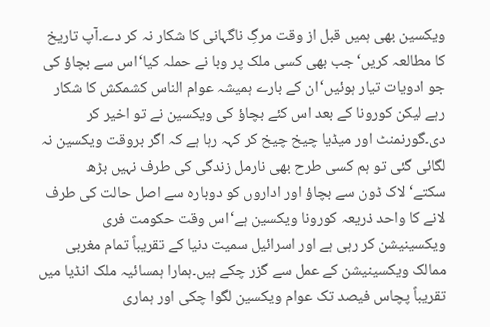ویکسین بھی ہمیں قبل از وقت مرگِ ناگہانی کا شکار نہ کر دے۔آپ تاریخ کا مطالعہ کریں‘جب بھی کسی ملک پر وبا نے حملہ کیا‘اس سے بچاؤ کی جو ادویات تیار ہوئیں‘ان کے بارے ہمیشہ عوام الناس کشمکش کا شکار رہے لیکن کورونا کے بعد اس کئے بچاؤ کی ویکسین نے تو اخیر کر دی۔گورنمنٹ اور میڈیا چیخ چیخ کر کہہ رہا ہے کہ اگر بروقت ویکسین نہ لگائی گئی تو ہم کسی طرح بھی نارمل زندگی کی طرف نہیں بڑھ سکتے‘لاک ڈون سے بچاؤ اور اداروں کو دوبارہ سے اصل حالت کی طرف لانے کا واحد ذریعہ کورونا ویکسین ہے‘اس وقت حکومت فری ویکسینیشن کر رہی ہے اور اسرائیل سمیت دنیا کے تقریباً تمام مغربی ممالک ویکسینیشن کے عمل سے گزر چکے ہیں۔ہمارا ہمسائیہ ملک انڈیا میں تقریباً پچاس فیصد تک عوام ویکسین لگوا چکی اور ہماری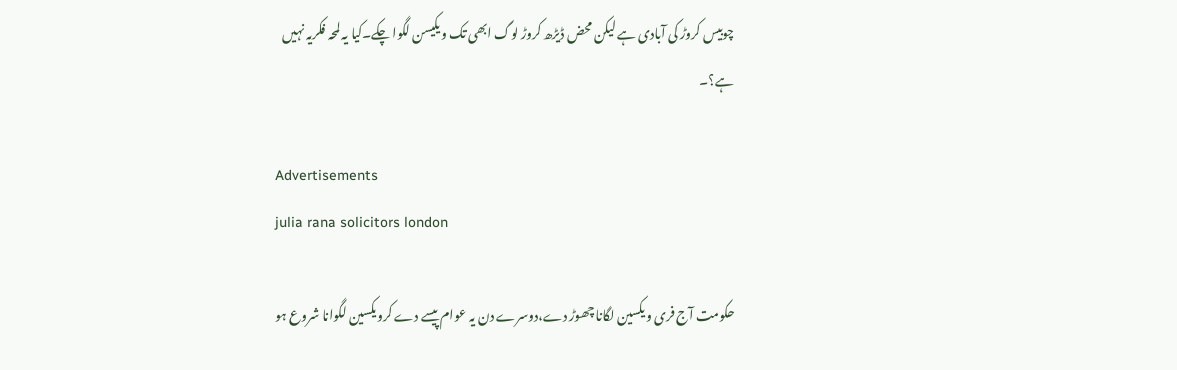چوبیس کروڑ کی آبادی ہے لیکن محض ڈیڑھ کروڑ لوگ ابھی تک ویکیسن لگوا چکے۔کیا یہ لمحہ فکریہ نہیں ہے؟۔

Advertisements
julia rana solicitors london

حکومت آج فری ویکسین لگانا چھوڑ دے،دوسرے دن یہ عوام پیسے دے کرویکسین لگوانا شروع ہو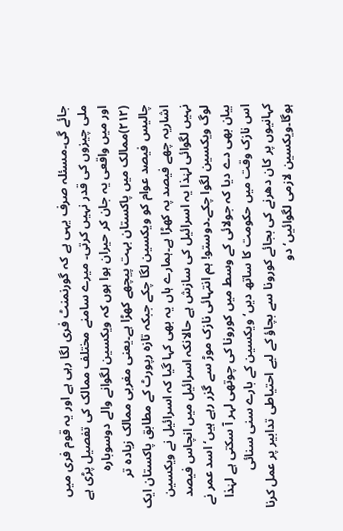جائے گی۔مسئلہ صرف یہی ہے کہ گورنمنٹ فری لگا رہی ہے اور یہ قوم فری میں ملی چیزوں کی قدر نہیں کرتی۔ میرے سامنے مختلف ممالک کی تفصیل پڑی ہے اور میں واقعی یہ جان کر حیران ہوا ہوں کہ ویکسین لگوانے والے دوسوبارہ (۲۱۲)ممالک میں پاکستان بہت پیچھے کھڑا ہے۔یعنی مغربی ممالک زیادہ تر چالیس فیصد عوام کو ویکسین لگا چکے جبکہ تازہ رپورٹ کے مطابق پاکستان ایک اشاریہ چھے فیصد پہ کھڑا ہے۔ہمارے ہاں یہ بھی کہا گیا کہ اسرائیل نے ویکسین نہیں لگوائی لہٰذا یہ اسرائیل کی سازش ہے حالانکہ اسرائیل میں انچاس فیصد لوگ ویکسین لگوا چکے۔دوستو! ہم انتہائی نازک موڑ سے گزر رہے ہیں‘اسد عمر نے بیان بھی دے دیا کہ جولائی کے وسط میں کورونا کی چوتھی لہر آ سکتی ہے لہٰذا اس نازک وقت میں حکومت کا ساتھ دیں‘ویکسین کے بارے سنی سنائی کہانیوں پر کان دھرنے کی بجائے کورونا سے بچاؤ کے لیے احتیاطی تدابیر پر عمل کرنا ہوگا۔ویکسین لازمی لگوائیں‘دو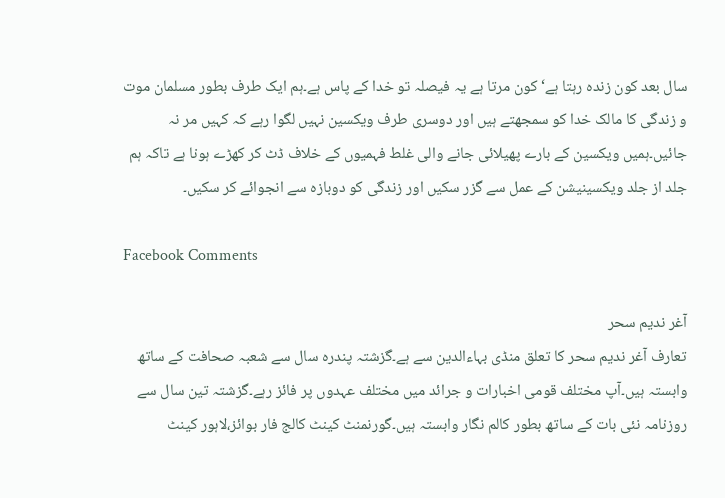سال بعد کون زندہ رہتا ہے‘کون مرتا ہے یہ فیصلہ تو خدا کے پاس ہے۔ہم ایک طرف بطور مسلمان موت و زندگی کا مالک خدا کو سمجھتے ہیں اور دوسری طرف ویکسین نہیں لگوا رہے کہ کہیں مر نہ جائیں۔ہمیں ویکسین کے بارے پھیلائی جانے والی غلط فہمیوں کے خلاف ڈٹ کر کھڑے ہونا ہے تاکہ ہم جلد از جلد ویکسینیشن کے عمل سے گزر سکیں اور زندگی کو دوبازہ سے انجوائے کر سکیں۔

Facebook Comments

آغر ندیم سحر
تعارف آغر ندیم سحر کا تعلق منڈی بہاءالدین سے ہے۔گزشتہ پندرہ سال سے شعبہ صحافت کے ساتھ وابستہ ہیں۔آپ مختلف قومی اخبارات و جرائد میں مختلف عہدوں پر فائز رہے۔گزشتہ تین سال سے روزنامہ نئی بات کے ساتھ بطور کالم نگار وابستہ ہیں۔گورنمنٹ کینٹ کالج فار بوائز،لاہور کینٹ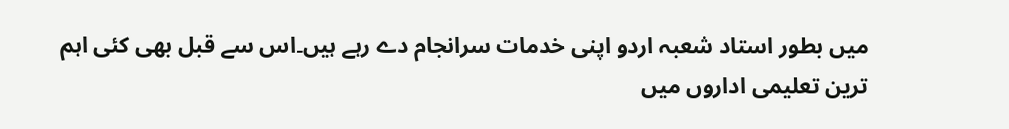میں بطور استاد شعبہ اردو اپنی خدمات سرانجام دے رہے ہیں۔اس سے قبل بھی کئی اہم ترین تعلیمی اداروں میں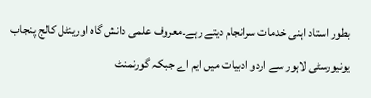بطور استاد اہنی خدمات سرانجام دیتے رہے۔معروف علمی دانش گاہ اورینٹل کالج پنجاب یونیورسٹی لاہور سے اردو ادبیات میں ایم اے جبکہ گورنمنٹ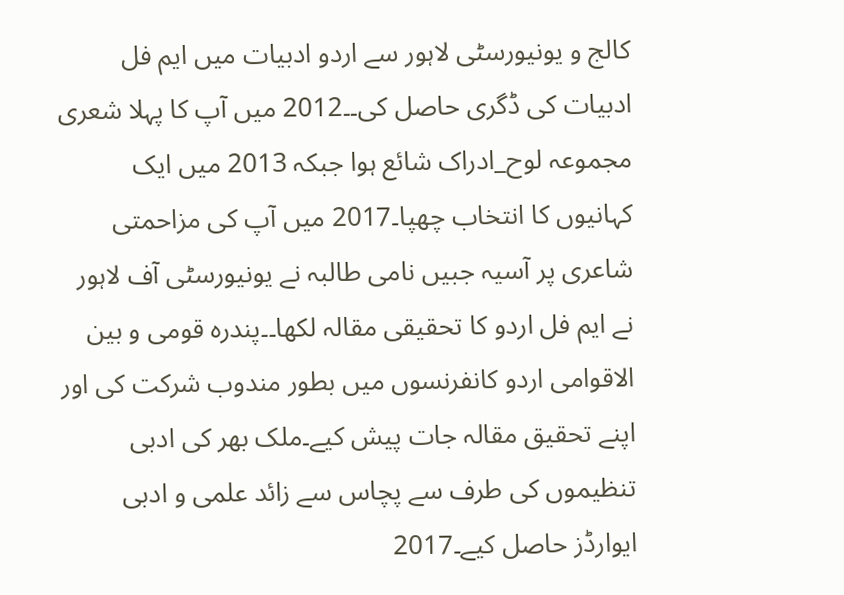کالج و یونیورسٹی لاہور سے اردو ادبیات میں ایم فل ادبیات کی ڈگری حاصل کی۔۔2012 میں آپ کا پہلا شعری مجموعہ لوح_ادراک شائع ہوا جبکہ 2013 میں ایک کہانیوں کا انتخاب چھپا۔2017 میں آپ کی مزاحمتی شاعری پر آسیہ جبیں نامی طالبہ نے یونیورسٹی آف لاہور نے ایم فل اردو کا تحقیقی مقالہ لکھا۔۔پندرہ قومی و بین الاقوامی اردو کانفرنسوں میں بطور مندوب شرکت کی اور اپنے تحقیق مقالہ جات پیش کیے۔ملک بھر کی ادبی تنظیموں کی طرف سے پچاس سے زائد علمی و ادبی ایوارڈز حاصل کیے۔2017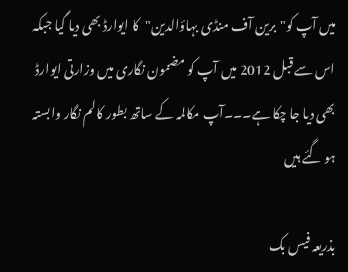میں آپ کو"برین آف منڈی بہاؤالدین"کا ایوارڈ بھی دیا گیا جبکہ اس سے قبل 2012 میں آپ کو مضمون نگاری میں وزارتی ایوارڈ بھی دیا جا چکا ہے۔۔۔آپ مکالمہ کے ساتھ بطور کالم نگار وابستہ ہو گئے ہیں

بذریعہ فیس بک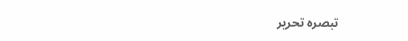تبصرہ تحریر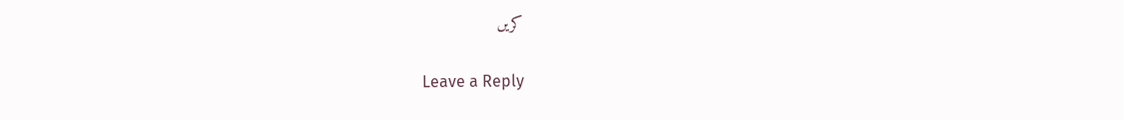کریں

Leave a Reply